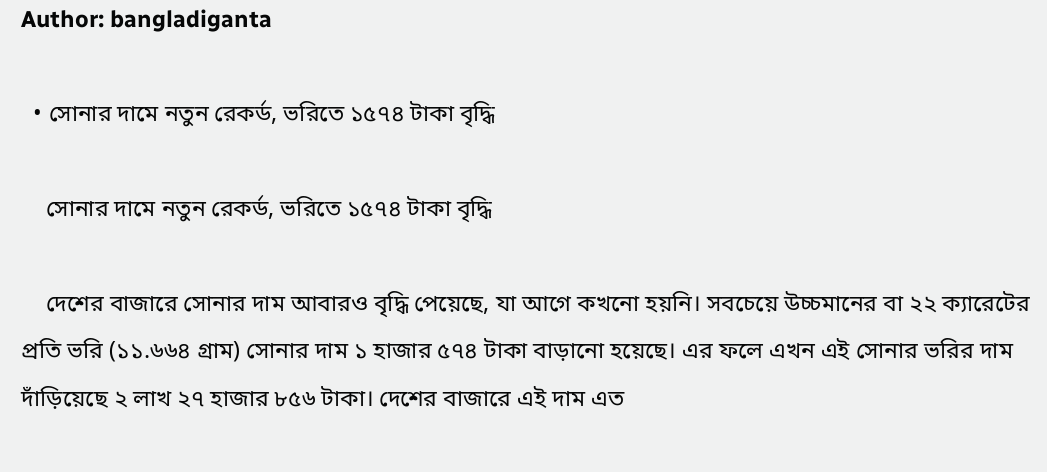Author: bangladiganta

  • সোনার দামে নতুন রেকর্ড, ভরিতে ১৫৭৪ টাকা বৃদ্ধি

    সোনার দামে নতুন রেকর্ড, ভরিতে ১৫৭৪ টাকা বৃদ্ধি

    দেশের বাজারে সোনার দাম আবারও বৃদ্ধি পেয়েছে, যা আগে কখনো হয়নি। সবচেয়ে উচ্চমানের বা ২২ ক্যারেটের প্রতি ভরি (১১.৬৬৪ গ্রাম) সোনার দাম ১ হাজার ৫৭৪ টাকা বাড়ানো হয়েছে। এর ফলে এখন এই সোনার ভরির দাম দাঁড়িয়েছে ২ লাখ ২৭ হাজার ৮৫৬ টাকা। দেশের বাজারে এই দাম এত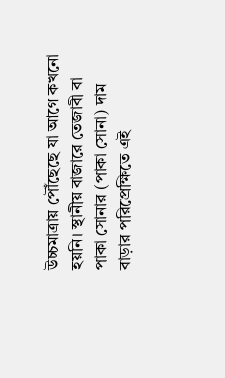উচ্চমাত্রায় পৌঁছেছে যা আগে কখনো হয়নি। স্থানীয় বাজারে তেজাবী বা পাকা সোনার (পাকা সোনা) দাম বাড়ার পরিপ্রেক্ষিতে এই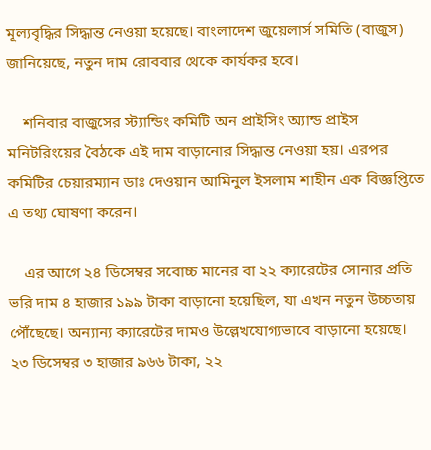মূল্যবৃদ্ধির সিদ্ধান্ত নেওয়া হয়েছে। বাংলাদেশ জুয়েলার্স সমিতি (বাজুস) জানিয়েছে, নতুন দাম রোববার থেকে কার্যকর হবে।

    শনিবার বাজুসের স্ট্যান্ডিং কমিটি অন প্রাইসিং অ্যান্ড প্রাইস মনিটরিংয়ের বৈঠকে এই দাম বাড়ানোর সিদ্ধান্ত নেওয়া হয়। এরপর কমিটির চেয়ারম্যান ডাঃ দেওয়ান আমিনুল ইসলাম শাহীন এক বিজ্ঞপ্তিতে এ তথ্য ঘোষণা করেন।

    এর আগে ২৪ ডিসেম্বর সবোচ্চ মানের বা ২২ ক্যারেটের সোনার প্রতি ভরি দাম ৪ হাজার ১৯৯ টাকা বাড়ানো হয়েছিল, যা এখন নতুন উচ্চতায় পৌঁছেছে। অন্যান্য ক্যারেটের দামও উল্লেখযোগ্যভাবে বাড়ানো হয়েছে। ২৩ ডিসেম্বর ৩ হাজার ৯৬৬ টাকা, ২২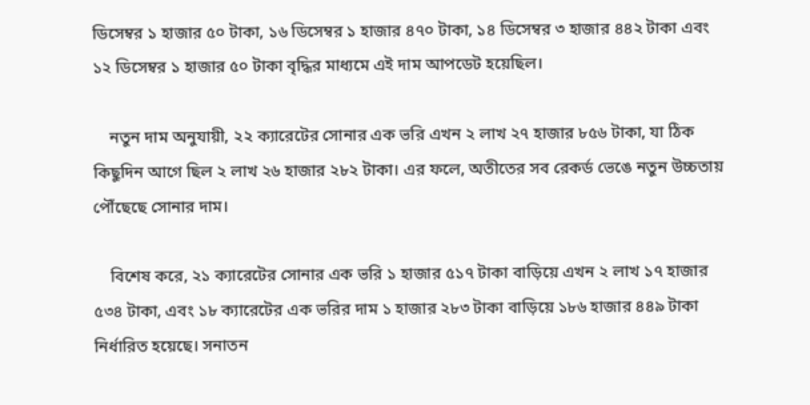ডিসেম্বর ১ হাজার ৫০ টাকা, ১৬ ডিসেম্বর ১ হাজার ৪৭০ টাকা, ১৪ ডিসেম্বর ৩ হাজার ৪৪২ টাকা এবং ১২ ডিসেম্বর ১ হাজার ৫০ টাকা বৃদ্ধির মাধ্যমে এই দাম আপডেট হয়েছিল।

    নতুন দাম অনুযায়ী, ২২ ক্যারেটের সোনার এক ভরি এখন ২ লাখ ২৭ হাজার ৮৫৬ টাকা, যা ঠিক কিছুদিন আগে ছিল ২ লাখ ২৬ হাজার ২৮২ টাকা। এর ফলে, অতীতের সব রেকর্ড ভেঙে নতুন উচ্চতায় পৌঁছেছে সোনার দাম।

    বিশেষ করে, ২১ ক্যারেটের সোনার এক ভরি ১ হাজার ৫১৭ টাকা বাড়িয়ে এখন ২ লাখ ১৭ হাজার ৫৩৪ টাকা, এবং ১৮ ক্যারেটের এক ভরির দাম ১ হাজার ২৮৩ টাকা বাড়িয়ে ১৮৬ হাজার ৪৪৯ টাকা নির্ধারিত হয়েছে। সনাতন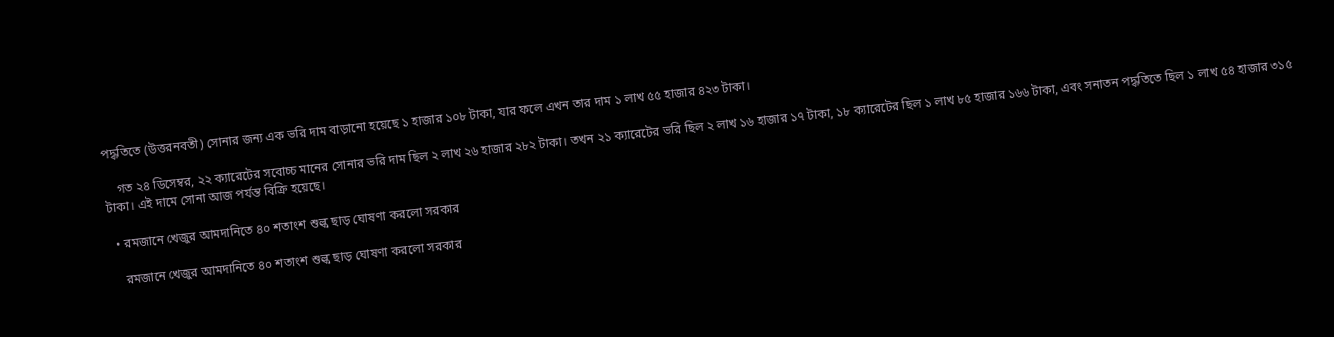পদ্ধতিতে (উত্তরনবতী) সোনার জন্য এক ভরি দাম বাড়ানো হয়েছে ১ হাজার ১০৮ টাকা, যার ফলে এখন তার দাম ১ লাখ ৫৫ হাজার ৪২৩ টাকা।

    গত ২৪ ডিসেম্বর, ২২ ক্যারেটের সবোচ্চ মানের সোনার ভরি দাম ছিল ২ লাখ ২৬ হাজার ২৮২ টাকা। তখন ২১ ক্যারেটের ভরি ছিল ২ লাখ ১৬ হাজার ১৭ টাকা, ১৮ ক্যারেটের ছিল ১ লাখ ৮৫ হাজার ১৬৬ টাকা, এবং সনাতন পদ্ধতিতে ছিল ১ লাখ ৫৪ হাজার ৩১৫ টাকা। এই দামে সোনা আজ পর্যন্ত বিক্রি হয়েছে।

  • রমজানে খেজুর আমদানিতে ৪০ শতাংশ শুল্ক ছাড় ঘোষণা করলো সরকার

    রমজানে খেজুর আমদানিতে ৪০ শতাংশ শুল্ক ছাড় ঘোষণা করলো সরকার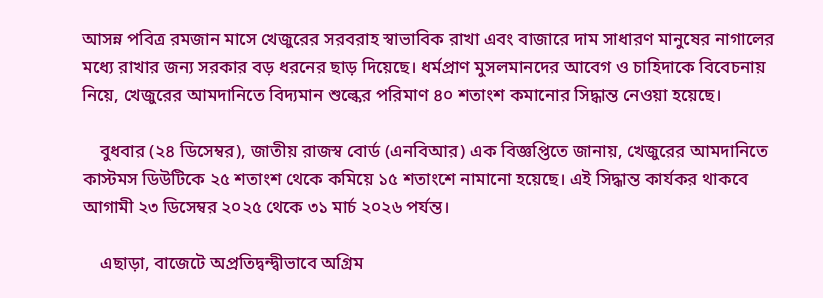আসন্ন পবিত্র রমজান মাসে খেজুরের সরবরাহ স্বাভাবিক রাখা এবং বাজারে দাম সাধারণ মানুষের নাগালের মধ্যে রাখার জন্য সরকার বড় ধরনের ছাড় দিয়েছে। ধর্মপ্রাণ মুসলমানদের আবেগ ও চাহিদাকে বিবেচনায় নিয়ে, খেজুরের আমদানিতে বিদ্যমান শুল্কের পরিমাণ ৪০ শতাংশ কমানোর সিদ্ধান্ত নেওয়া হয়েছে।

    বুধবার (২৪ ডিসেম্বর), জাতীয় রাজস্ব বোর্ড (এনবিআর) এক বিজ্ঞপ্তিতে জানায়, খেজুরের আমদানিতে কাস্টমস ডিউটিকে ২৫ শতাংশ থেকে কমিয়ে ১৫ শতাংশে নামানো হয়েছে। এই সিদ্ধান্ত কার্যকর থাকবে আগামী ২৩ ডিসেম্বর ২০২৫ থেকে ৩১ মার্চ ২০২৬ পর্যন্ত।

    এছাড়া, বাজেটে অপ্রতিদ্বন্দ্বীভাবে অগ্রিম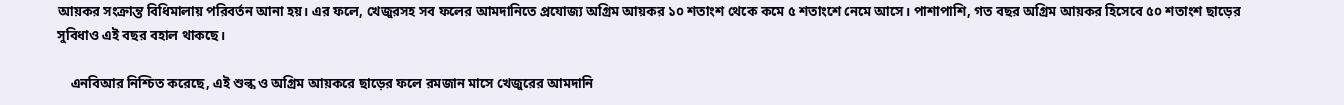আয়কর সংক্রান্ত বিধিমালায় পরিবর্তন আনা হয়। এর ফলে, খেজুরসহ সব ফলের আমদানিতে প্রযোজ্য অগ্রিম আয়কর ১০ শতাংশ থেকে কমে ৫ শতাংশে নেমে আসে। পাশাপাশি, গত বছর অগ্রিম আয়কর হিসেবে ৫০ শতাংশ ছাড়ের সুবিধাও এই বছর বহাল থাকছে।

    এনবিআর নিশ্চিত করেছে, এই শুল্ক ও অগ্রিম আয়করে ছাড়ের ফলে রমজান মাসে খেজুরের আমদানি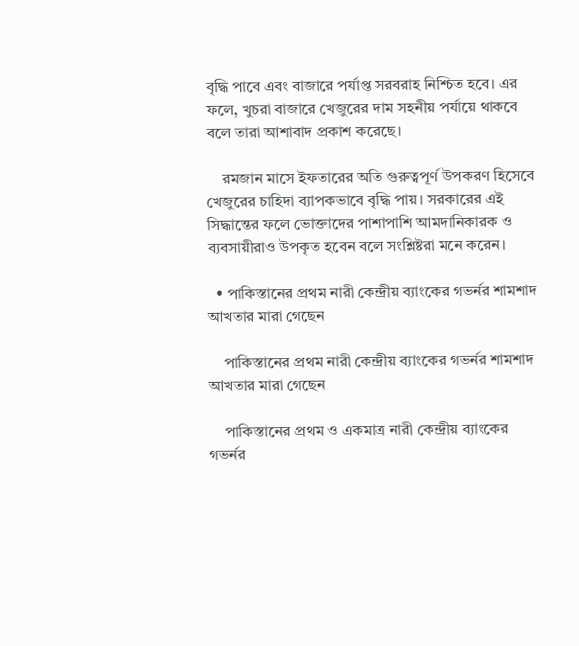বৃদ্ধি পাবে এবং বাজারে পর্যাপ্ত সরবরাহ নিশ্চিত হবে। এর ফলে, খুচরা বাজারে খেজুরের দাম সহনীয় পর্যায়ে থাকবে বলে তারা আশাবাদ প্রকাশ করেছে।

    রমজান মাসে ইফতারের অতি গুরুত্বপূর্ণ উপকরণ হিসেবে খেজুরের চাহিদা ব্যাপকভাবে বৃদ্ধি পায়। সরকারের এই সিদ্ধান্তের ফলে ভোক্তাদের পাশাপাশি আমদানিকারক ও ব্যবসায়ীরাও উপকৃত হবেন বলে সংশ্লিষ্টরা মনে করেন।

  • পাকিস্তানের প্রথম নারী কেন্দ্রীয় ব্যাংকের গভর্নর শামশাদ আখতার মারা গেছেন

    পাকিস্তানের প্রথম নারী কেন্দ্রীয় ব্যাংকের গভর্নর শামশাদ আখতার মারা গেছেন

    পাকিস্তানের প্রথম ও একমাত্র নারী কেন্দ্রীয় ব্যাংকের গভর্নর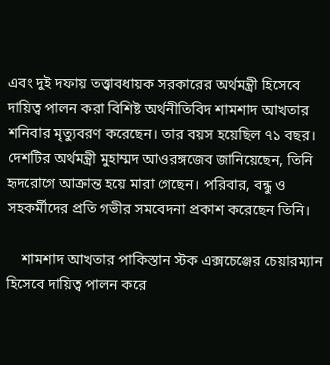এবং দুই দফায় তত্ত্বাবধায়ক সরকারের অর্থমন্ত্রী হিসেবে দায়িত্ব পালন করা বিশিষ্ট অর্থনীতিবিদ শামশাদ আখতার শনিবার মৃত্যুবরণ করেছেন। তার বয়স হয়েছিল ৭১ বছর। দেশটির অর্থমন্ত্রী মুহাম্মদ আওরঙ্গজেব জানিয়েছেন, তিনি হৃদরোগে আক্রান্ত হয়ে মারা গেছেন। পরিবার, বন্ধু ও সহকর্মীদের প্রতি গভীর সমবেদনা প্রকাশ করেছেন তিনি।

    শামশাদ আখতার পাকিস্তান স্টক এক্সচেঞ্জের চেয়ারম্যান হিসেবে দায়িত্ব পালন করে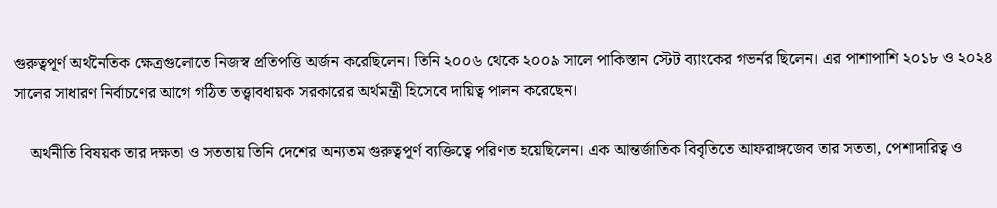গুরুত্বপূর্ণ অর্থনৈতিক ক্ষেত্রগুলোতে নিজস্ব প্রতিপত্তি অর্জন করেছিলেন। তিনি ২০০৬ থেকে ২০০৯ সালে পাকিস্তান স্টেট ব্যাংকের গভর্নর ছিলেন। এর পাশাপাশি ২০১৮ ও ২০২৪ সালের সাধারণ নির্বাচণের আগে গঠিত তত্ত্বাবধায়ক সরকারের অর্থমন্ত্রী হিসেবে দায়িত্ব পালন করেছেন।

    অর্থনীতি বিষয়ক তার দক্ষতা ও সততায় তিনি দেশের অন্যতম গুরুত্বপূর্ণ ব্যক্তিত্বে পরিণত হয়েছিলেন। এক আন্তর্জাতিক বিবৃতিতে আফরাঙ্গজেব তার সততা, পেশাদারিত্ব ও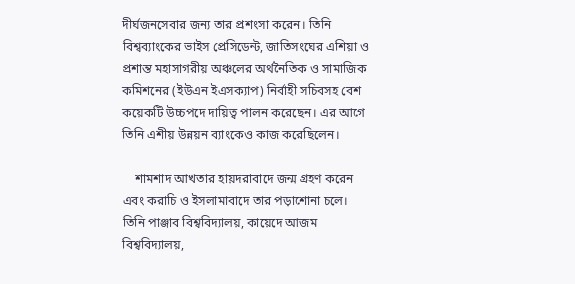দীর্ঘজনসেবার জন্য তার প্রশংসা করেন। তিনি বিশ্বব্যাংকের ভাইস প্রেসিডেন্ট, জাতিসংঘের এশিয়া ও প্রশান্ত মহাসাগরীয় অঞ্চলের অর্থনৈতিক ও সামাজিক কমিশনের (ইউএন ইএসক্যাপ) নির্বাহী সচিবসহ বেশ কয়েকটি উচ্চপদে দায়িত্ব পালন করেছেন। এর আগে তিনি এশীয় উন্নয়ন ব্যাংকেও কাজ করেছিলেন।

    শামশাদ আখতার হায়দরাবাদে জন্ম গ্রহণ করেন এবং করাচি ও ইসলামাবাদে তার পড়াশোনা চলে। তিনি পাঞ্জাব বিশ্ববিদ্যালয়, কায়েদে আজম বিশ্ববিদ্যালয়,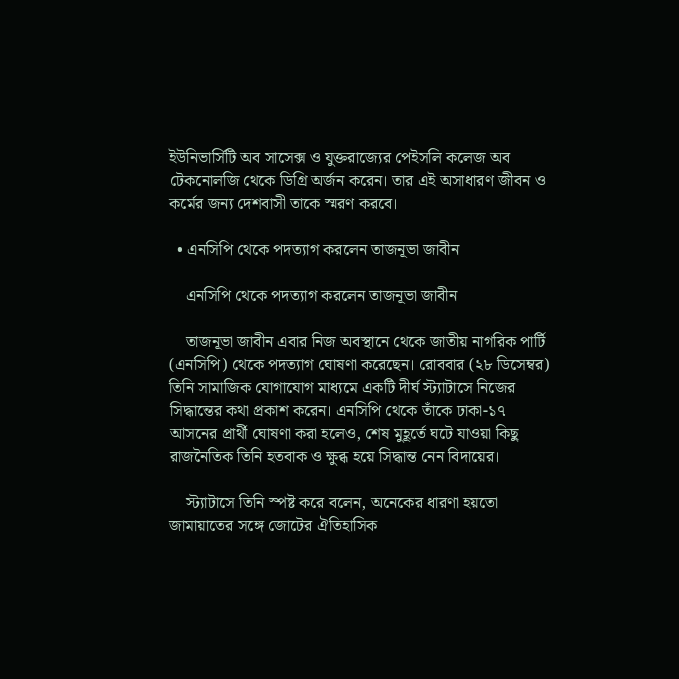ইউনিভার্সিটি অব সাসেক্স ও যুক্তরাজ্যের পেইসলি কলেজ অব টেকনোলজি থেকে ডিগ্রি অর্জন করেন। তার এই অসাধারণ জীবন ও কর্মের জন্য দেশবাসী তাকে স্মরণ করবে।

  • এনসিপি থেকে পদত্যাগ করলেন তাজনূভা জাবীন

    এনসিপি থেকে পদত্যাগ করলেন তাজনূভা জাবীন

    তাজনূভা জাবীন এবার নিজ অবস্থানে থেকে জাতীয় নাগরিক পার্টি (এনসিপি) থেকে পদত্যাগ ঘোষণা করেছেন। রোববার (২৮ ডিসেম্বর) তিনি সামাজিক যোগাযোগ মাধ্যমে একটি দীর্ঘ স্ট্যাটাসে নিজের সিদ্ধান্তের কথা প্রকাশ করেন। এনসিপি থেকে তাঁকে ঢাকা-১৭ আসনের প্রার্থী ঘোষণা করা হলেও, শেষ মুহূর্তে ঘটে যাওয়া কিছু রাজনৈতিক তিনি হতবাক ও ক্ষুব্ধ হয়ে সিদ্ধান্ত নেন বিদায়ের।

    স্ট্যাটাসে তিনি স্পষ্ট করে বলেন, অনেকের ধারণা হয়তো জামায়াতের সঙ্গে জোটের ঐতিহাসিক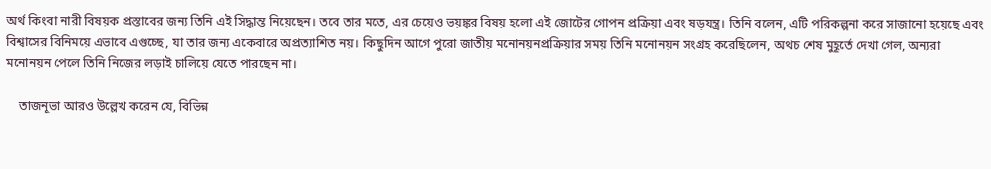অর্থ কিংবা নারী বিষয়ক প্রস্তাবের জন্য তিনি এই সিদ্ধান্ত নিয়েছেন। তবে তার মতে, এর চেয়েও ভয়ঙ্কর বিষয় হলো এই জোটের গোপন প্রক্রিয়া এবং ষড়যন্ত্র। তিনি বলেন, এটি পরিকল্পনা করে সাজানো হয়েছে এবং বিশ্বাসের বিনিময়ে এভাবে এগুচ্ছে, যা তার জন্য একেবারে অপ্রত্যাশিত নয়। কিছুদিন আগে পুরো জাতীয় মনোনয়নপ্রক্রিয়ার সময় তিনি মনোনয়ন সংগ্রহ করেছিলেন, অথচ শেষ মুহূর্তে দেখা গেল, অন্যরা মনোনয়ন পেলে তিনি নিজের লড়াই চালিয়ে যেতে পারছেন না।

    তাজনূভা আরও উল্লেখ করেন যে, বিভিন্ন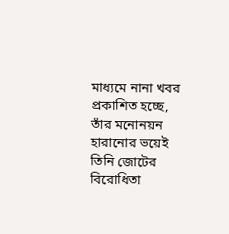মাধ্যমে নানা খবর প্রকাশিত হচ্ছে, তাঁর মনোনয়ন হারানোর ভয়েই তিনি জোটের বিরোধিতা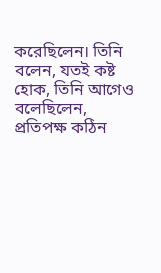করেছিলেন। তিনি বলেন, যতই কষ্ট হোক, তিনি আগেও বলেছিলেন, প্রতিপক্ষ কঠিন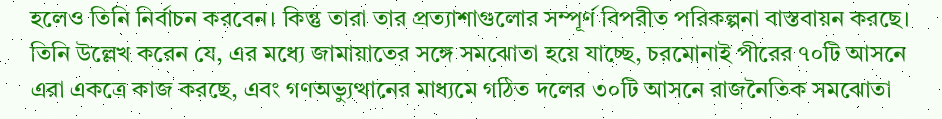হলেও তিনি নির্বাচন করবেন। কিন্তু তারা তার প্রত্যাশাগুলোর সম্পূর্ণ বিপরীত পরিকল্পনা বাস্তবায়ন করছে। তিনি উল্লেখ করেন যে, এর মধ্যে জামায়াতের সঙ্গে সমঝোতা হয়ে যাচ্ছে, চরমোনাই পীরের ৭০টি আসনে এরা একত্রে কাজ করছে, এবং গণঅভ্যুত্থানের মাধ্যমে গঠিত দলের ৩০টি আসনে রাজনৈতিক সমঝোতা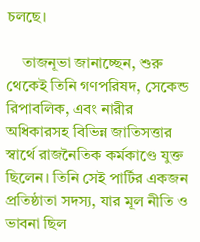চলছে।

    তাজনূভা জানাচ্ছেন, শুরু থেকেই তিনি গণপরিষদ, সেকেন্ড রিপাবলিক, এবং নারীর অধিকারসহ বিভিন্ন জাতিসত্তার স্বার্থে রাজনৈতিক কর্মকাণ্ডে যুক্ত ছিলেন। তিনি সেই পার্টির একজন প্রতিষ্ঠাতা সদস্য, যার মূল নীতি ও ভাবনা ছিল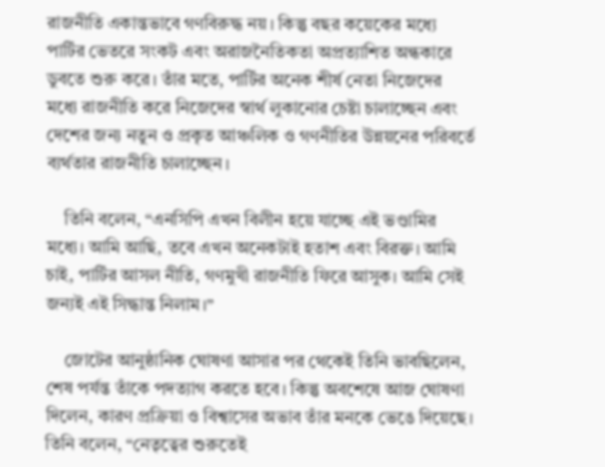রাজনীতি একান্তভাবে গণবিরুদ্ধ নয়। কিন্তু বছর কয়েকের মধ্যে পার্টির ভেতরে সংকট এবং অরাজনৈতিকতা অপ্রত্যাশিত অন্ধকারে ডুবতে শুরু করে। তাঁর মতে, পার্টির অনেক শীর্ষ নেতা নিজেদের মধ্যে রাজনীতি করে নিজেদের স্বার্থ লুকানোর চেষ্টা চালাচ্ছেন এবং দেশের জন্য নতুন ও প্রকৃত আঞ্চলিক ও গণনীতির উন্নয়নের পরিবর্তে ব্যর্থতার রাজনীতি চালাচ্ছেন।

    তিনি বলেন, “এনসিপি এখন বিলীন হয়ে যাচ্ছে এই ভণ্ডামির মধ্যে। আমি আছি, তবে এখন অনেকটাই হতাশ এবং বিরক্ত। আমি চাই, পার্টির আসল নীতি, গণমুখী রাজনীতি ফিরে আসুক। আমি সেই জন্যই এই সিদ্ধান্ত নিলাম।”

    জোটের আনুষ্ঠানিক ঘোষণা আসার পর থেকেই তিনি ভাবছিলেন, শেষ পর্যন্ত তাঁকে পদত্যাগ করতে হবে। কিন্তু অবশেষে আজ ঘোষণা দিলেন, কারণ প্রক্রিয়া ও বিশ্বাসের অভাব তাঁর মনকে ভেঙে দিয়েছে। তিনি বলেন, “নেতৃত্বের শুরুতেই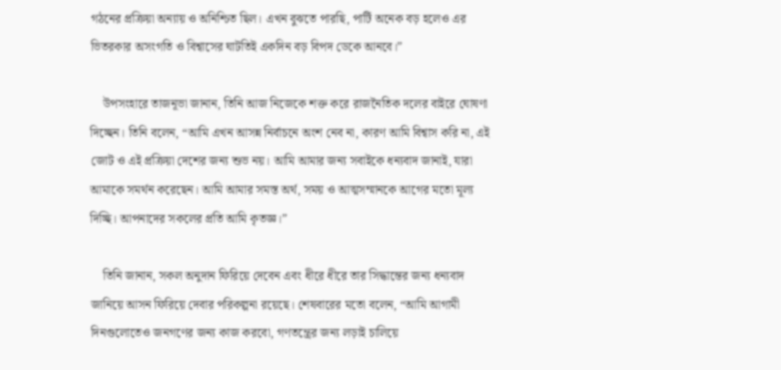গঠনের প্রক্রিয়া অন্যায় ও অনিশ্চিত ছিল। এখন বুঝতে পারছি, পার্টি অনেক বড় হলেও এর ভিতরকার অসংগতি ও বিশ্বাসের ঘাটতিই একদিন বড় বিপদ ডেকে আনবে।”

    উপসংহারে তাজনূভা জানান, তিনি আজ নিজেকে শক্ত করে রাজনৈতিক দলের বাইরে ঘোষণা দিচ্ছেন। তিনি বলেন, “আমি এখন আসন্ন নির্বাচনে অংশ নেব না, কারণ আমি বিশ্বাস করি না, এই জোট ও এই প্রক্রিয়া দেশের জন্য শুভ নয়। আমি আমার জন্য সবাইকে ধন্যবাদ জানাই, যারা আমাকে সমর্থন করেছেন। আমি আমার সমস্ত অর্থ, সময় ও আত্মসম্মানকে আগের মতো মূল্য দিচ্ছি। আপনাদের সকলের প্রতি আমি কৃতজ্ঞ।”

    তিনি জানান, সকল অনুদান ফিরিয়ে দেবেন এবং ধীরে ধীরে তার সিদ্ধান্তের জন্য ধন্যবাদ জানিয়ে আসন ফিরিয়ে দেবার পরিকল্পনা রয়েছে। শেষবারের মতো বলেন, “আমি আগামী দিনগুলোতেও জনগণের জন্য কাজ করবো, গণতন্ত্রের জন্য লড়াই চালিয়ে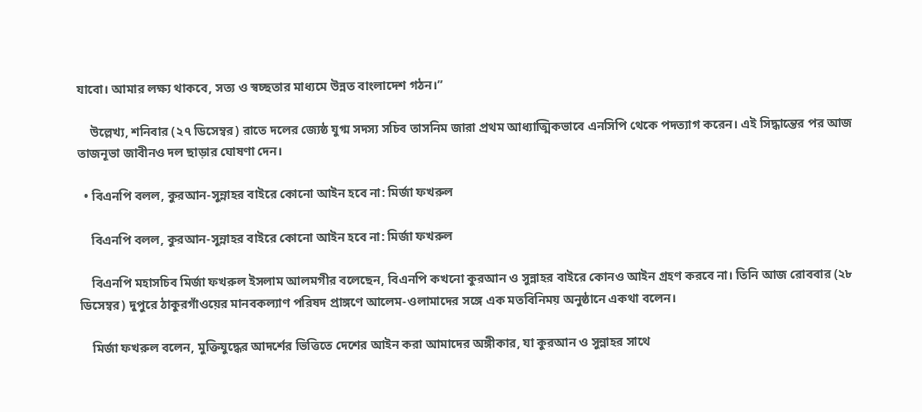যাবো। আমার লক্ষ্য থাকবে, সত্য ও স্বচ্ছতার মাধ্যমে উন্নত বাংলাদেশ গঠন।”

    উল্লেখ্য, শনিবার (২৭ ডিসেম্বর) রাতে দলের জ্যেষ্ঠ যুগ্ম সদস্য সচিব তাসনিম জারা প্রথম আধ্যাত্মিকভাবে এনসিপি থেকে পদত্যাগ করেন। এই সিদ্ধান্তের পর আজ তাজনূভা জাবীনও দল ছাড়ার ঘোষণা দেন।

  • বিএনপি বলল, কুরআন-সুন্নাহর বাইরে কোনো আইন হবে না: মির্জা ফখরুল

    বিএনপি বলল, কুরআন-সুন্নাহর বাইরে কোনো আইন হবে না: মির্জা ফখরুল

    বিএনপি মহাসচিব মির্জা ফখরুল ইসলাম আলমগীর বলেছেন, বিএনপি কখনো কুরআন ও সুন্নাহর বাইরে কোনও আইন গ্রহণ করবে না। তিনি আজ রোববার (২৮ ডিসেম্বর) দুপুরে ঠাকুরগাঁওয়ের মানবকল্যাণ পরিষদ প্রাঙ্গণে আলেম-ওলামাদের সঙ্গে এক মতবিনিময় অনুষ্ঠানে একথা বলেন।

    মির্জা ফখরুল বলেন, মুক্তিযুদ্ধের আদর্শের ভিত্তিতে দেশের আইন করা আমাদের অঙ্গীকার, যা কুরআন ও সুন্নাহর সাথে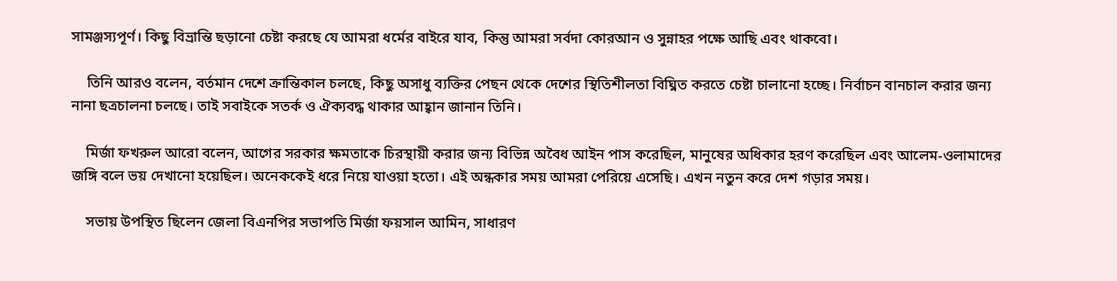সামঞ্জস্যপূর্ণ। কিছু বিভ্রান্তি ছড়ানো চেষ্টা করছে যে আমরা ধর্মের বাইরে যাব, কিন্তু আমরা সর্বদা কোরআন ও সুন্নাহর পক্ষে আছি এবং থাকবো।

    তিনি আরও বলেন, বর্তমান দেশে ক্রান্তিকাল চলছে, কিছু অসাধু ব্যক্তির পেছন থেকে দেশের স্থিতিশীলতা বিঘ্নিত করতে চেষ্টা চালানো হচ্ছে। নির্বাচন বানচাল করার জন্য নানা ছত্রচালনা চলছে। তাই সবাইকে সতর্ক ও ঐক্যবদ্ধ থাকার আহ্বান জানান তিনি।

    মির্জা ফখরুল আরো বলেন, আগের সরকার ক্ষমতাকে চিরস্থায়ী করার জন্য বিভিন্ন অবৈধ আইন পাস করেছিল, মানুষের অধিকার হরণ করেছিল এবং আলেম-ওলামাদের জঙ্গি বলে ভয় দেখানো হয়েছিল। অনেককেই ধরে নিয়ে যাওয়া হতো। এই অন্ধকার সময় আমরা পেরিয়ে এসেছি। এখন নতুন করে দেশ গড়ার সময়।

    সভায় উপস্থিত ছিলেন জেলা বিএনপির সভাপতি মির্জা ফয়সাল আমিন, সাধারণ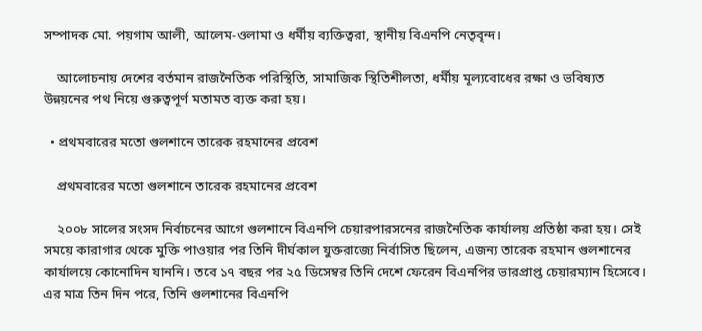সম্পাদক মো. পয়গাম আলী, আলেম-ওলামা ও ধর্মীয় ব্যক্তিত্বরা, স্থানীয় বিএনপি নেতৃবৃন্দ।

    আলোচনায় দেশের বর্তমান রাজনৈতিক পরিস্থিতি, সামাজিক স্থিতিশীলতা, ধর্মীয় মূল্যবোধের রক্ষা ও ভবিষ্যত উন্নয়নের পথ নিয়ে গুরুত্বপূর্ণ মতামত ব্যক্ত করা হয়।

  • প্রথমবারের মতো গুলশানে তারেক রহমানের প্রবেশ

    প্রথমবারের মতো গুলশানে তারেক রহমানের প্রবেশ

    ২০০৮ সালের সংসদ নির্বাচনের আগে গুলশানে বিএনপি চেয়ারপারসনের রাজনৈতিক কার্যালয় প্রতিষ্ঠা করা হয়। সেই সময়ে কারাগার থেকে মুক্তি পাওয়ার পর তিনি দীর্ঘকাল যুক্তরাজ্যে নির্বাসিত ছিলেন, এজন্য তারেক রহমান গুলশানের কার্যালয়ে কোনোদিন যাননি। তবে ১৭ বছর পর ২৫ ডিসেম্বর তিনি দেশে ফেরেন বিএনপির ভারপ্রাপ্ত চেয়ারম্যান হিসেবে। এর মাত্র তিন দিন পরে, তিনি গুলশানের বিএনপি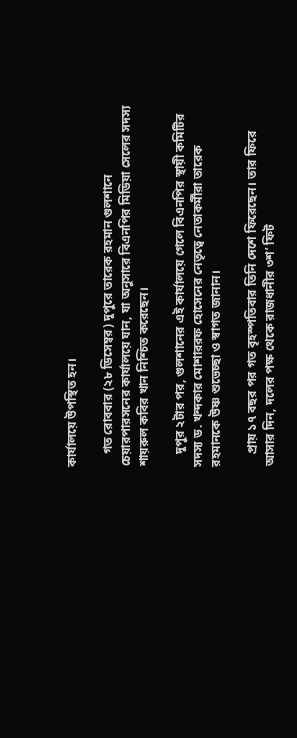কার্যালয়ে উপস্থিত হন।

    গত রোববার (২৮ ডিসেম্বর) দুপুরে তারেক রহমান গুলশানে চেয়ারপারসনের কার্যালয়ে যান, যা অনুসারে বিএনপির মিডিয়া সেলের সদস্য শায়রুল কবির খান নিশ্চিত করেছেন।

    দুপুর ২টার পর, গুলশানের এই কার্যালয়ে গেলে বিএনপির স্থায়ী কমিটির সদস্য ড. খন্দকার মোশাররফ হোসেনের নেতৃত্বে নেতাকর্মীরা তারেক রহমানকে উষ্ণ শুভেচ্ছা ও স্বাগত জানান।

    প্রায় ১৭ বছর পর গত বৃহস্পতিবার তিনি দেশে ফিরেছেন। তার ফিরে আসার দিন, দলের পক্ষ থেকে রাজধানীর ৩শ’ ফিট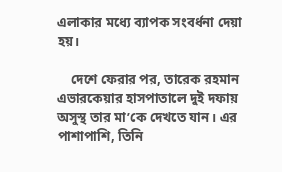এলাকার মধ্যে ব্যাপক সংবর্ধনা দেয়া হয়।

    দেশে ফেরার পর, তারেক রহমান এভারকেয়ার হাসপাতালে দুই দফায় অসুস্থ তার মা’কে দেখতে যান। এর পাশাপাশি, তিনি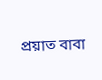প্রয়াত বাবা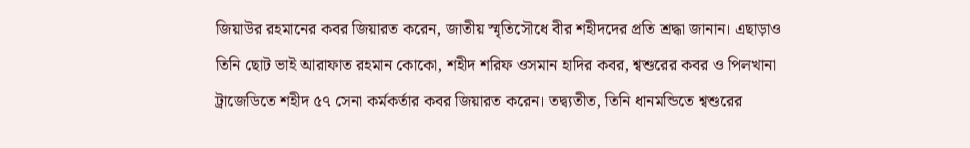জিয়াউর রহমানের কবর জিয়ারত করেন, জাতীয় স্মৃতিসৌধে বীর শহীদদের প্রতি শ্রদ্ধা জানান। এছাড়াও তিনি ছোট ভাই আরাফাত রহমান কোকো, শহীদ শরিফ ওসমান হাদির কবর, শ্বশুরের কবর ও পিলখানা ট্রাজেডিতে শহীদ ৫৭ সেনা কর্মকর্তার কবর জিয়ারত করেন। তদ্ব্যতীত, তিনি ধানমন্ডিতে শ্বশুরের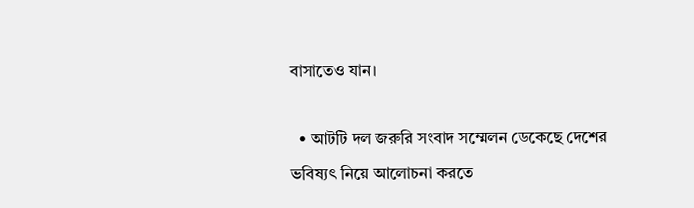বাসাতেও যান।

  • আটটি দল জরুরি সংবাদ সম্মেলন ডেকেছে দেশের ভবিষ্যৎ নিয়ে আলোচনা করতে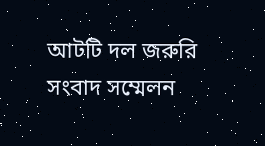আটটি দল জরুরি সংবাদ সম্মেলন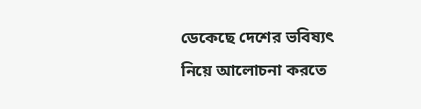ডেকেছে দেশের ভবিষ্যৎ নিয়ে আলোচনা করতে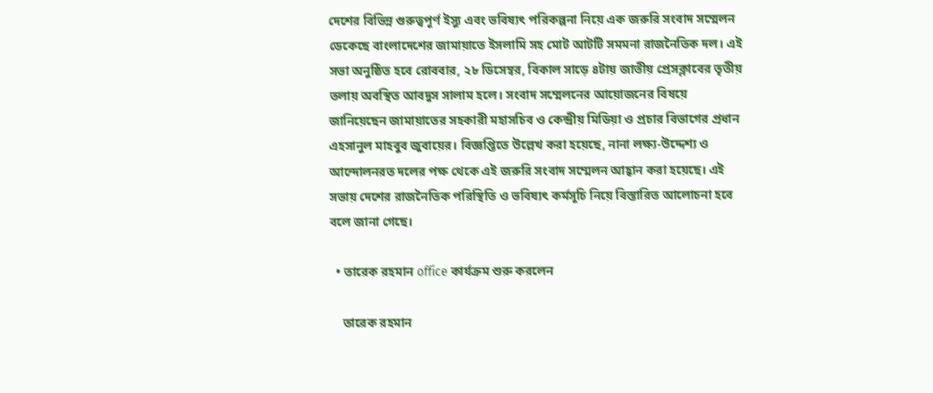দেশের বিভিন্ন গুরুত্বপূর্ণ ইস্যু এবং ভবিষ্যৎ পরিকল্পনা নিয়ে এক জরুরি সংবাদ সম্মেলন ডেকেছে বাংলাদেশের জামায়াতে ইসলামি সহ মোট আটটি সমমনা রাজনৈতিক দল। এই সভা অনুষ্ঠিত হবে রোববার, ২৮ ডিসেম্বর, বিকাল সাড়ে ৪টায় জাতীয় প্রেসক্লাবের তৃতীয় তলায় অবস্থিত আবদুস সালাম হলে। সংবাদ সম্মেলনের আয়োজনের বিষয়ে জানিয়েছেন জামায়াতের সহকারী মহাসচিব ও কেন্দ্রীয় মিডিয়া ও প্রচার বিভাগের প্রধান এহসানুল মাহবুব জুবায়ের। বিজ্ঞপ্তিতে উল্লেখ করা হয়েছে, নানা লক্ষ্য-উদ্দেশ্য ও আন্দোলনরত দলের পক্ষ থেকে এই জরুরি সংবাদ সম্মেলন আহ্বান করা হয়েছে। এই সভায় দেশের রাজনৈতিক পরিস্থিতি ও ভবিষ্যৎ কর্মসূচি নিয়ে বিস্তারিত আলোচনা হবে বলে জানা গেছে।

  • তারেক রহমান office কার্যক্রম শুরু করলেন

    তারেক রহমান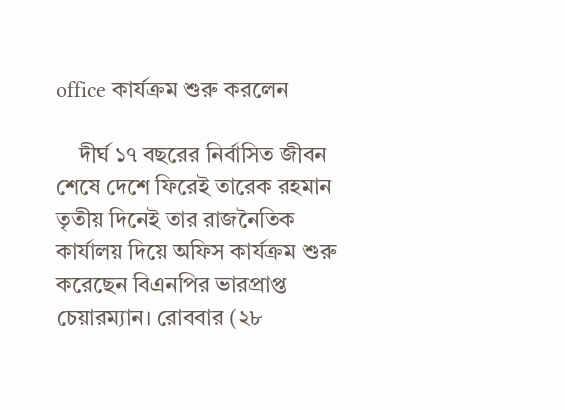office কার্যক্রম শুরু করলেন

    দীর্ঘ ১৭ বছরের নির্বাসিত জীবন শেষে দেশে ফিরেই তারেক রহমান তৃতীয় দিনেই তার রাজনৈতিক কার্যালয় দিয়ে অফিস কার্যক্রম শুরু করেছেন বিএনপির ভারপ্রাপ্ত চেয়ারম্যান। রোববার (২৮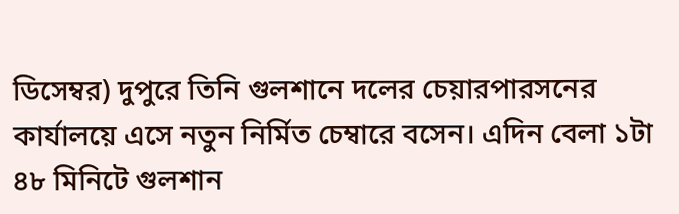ডিসেম্বর) দুপুরে তিনি গুলশানে দলের চেয়ারপারসনের কার্যালয়ে এসে নতুন নির্মিত চেম্বারে বসেন। এদিন বেলা ১টা ৪৮ মিনিটে গুলশান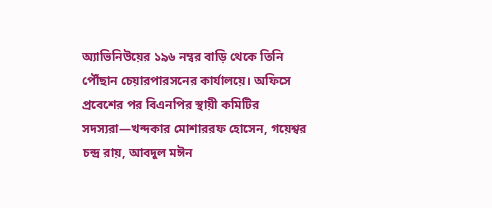অ্যাভিনিউয়ের ১৯৬ নম্বর বাড়ি থেকে তিনি পৌঁছান চেয়ারপারসনের কার্যালয়ে। অফিসে প্রবেশের পর বিএনপির স্থায়ী কমিটির সদস্যরা—খন্দকার মোশাররফ হোসেন, গয়েশ্বর চন্দ্র রায়, আবদুল মঈন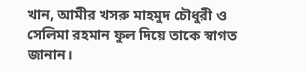খান, আমীর খসরু মাহমুদ চৌধুরী ও সেলিমা রহমান ফুল দিয়ে তাকে স্বাগত জানান।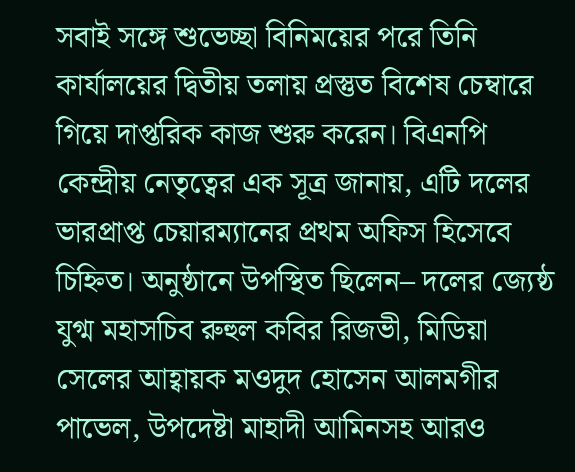সবাই সঙ্গে শুভেচ্ছা বিনিময়ের পরে তিনি কার্যালয়ের দ্বিতীয় তলায় প্রস্তুত বিশেষ চেম্বারে গিয়ে দাপ্তরিক কাজ শুরু করেন। বিএনপি কেন্দ্রীয় নেতৃত্বের এক সূত্র জানায়, এটি দলের ভারপ্রাপ্ত চেয়ারম্যানের প্রথম অফিস হিসেবে চিহ্নিত। অনুষ্ঠানে উপস্থিত ছিলেন– দলের জ্যেষ্ঠ যুগ্ম মহাসচিব রুহুল কবির রিজভী, মিডিয়া সেলের আহ্বায়ক মওদুদ হোসেন আলমগীর পাভেল, উপদেষ্টা মাহাদী আমিনসহ আরও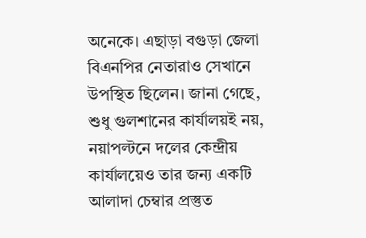অনেকে। এছাড়া বগুড়া জেলা বিএনপির নেতারাও সেখানে উপস্থিত ছিলেন। জানা গেছে, শুধু গুলশানের কার্যালয়ই নয়, নয়াপল্টনে দলের কেন্দ্রীয় কার্যালয়েও তার জন্য একটি আলাদা চেম্বার প্রস্তুত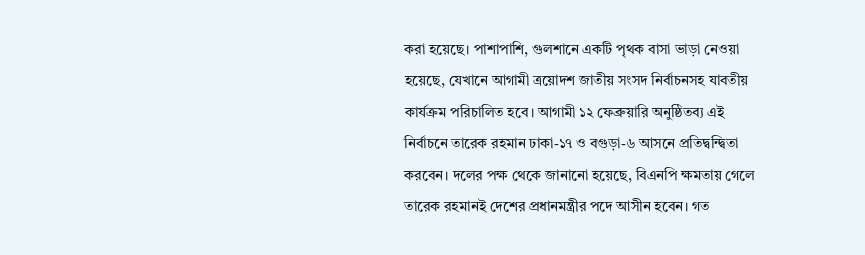করা হয়েছে। পাশাপাশি, গুলশানে একটি পৃথক বাসা ভাড়া নেওয়া হয়েছে, যেখানে আগামী ত্রয়োদশ জাতীয় সংসদ নির্বাচনসহ যাবতীয় কার্যক্রম পরিচালিত হবে। আগামী ১২ ফেব্রুয়ারি অনুষ্ঠিতব্য এই নির্বাচনে তারেক রহমান ঢাকা-১৭ ও বগুড়া-৬ আসনে প্রতিদ্বন্দ্বিতা করবেন। দলের পক্ষ থেকে জানানো হয়েছে, বিএনপি ক্ষমতায় গেলে তারেক রহমানই দেশের প্রধানমন্ত্রীর পদে আসীন হবেন। গত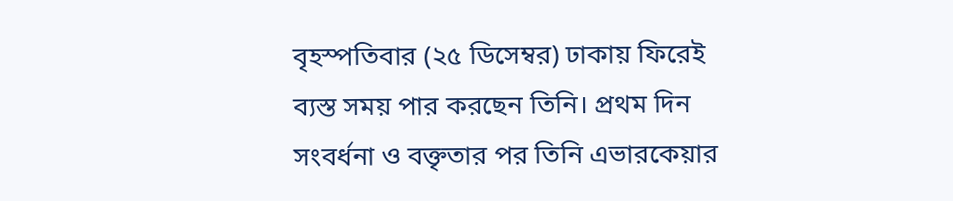বৃহস্পতিবার (২৫ ডিসেম্বর) ঢাকায় ফিরেই ব্যস্ত সময় পার করছেন তিনি। প্রথম দিন সংবর্ধনা ও বক্তৃতার পর তিনি এভারকেয়ার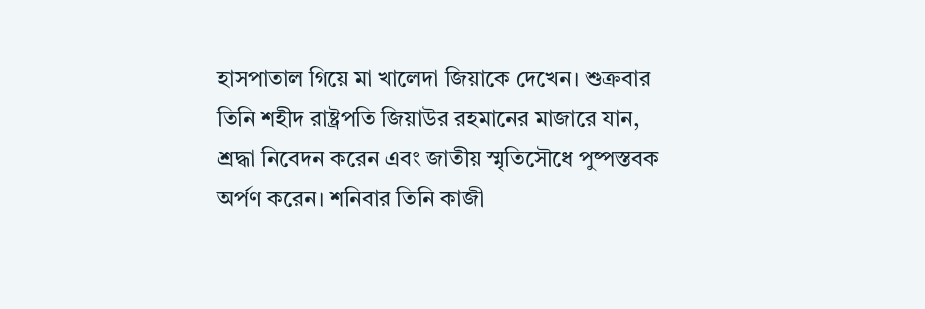হাসপাতাল গিয়ে মা খালেদা জিয়াকে দেখেন। শুক্রবার তিনি শহীদ রাষ্ট্রপতি জিয়াউর রহমানের মাজারে যান, শ্রদ্ধা নিবেদন করেন এবং জাতীয় স্মৃতিসৌধে পুষ্পস্তবক অর্পণ করেন। শনিবার তিনি কাজী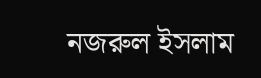নজরুল ইসলাম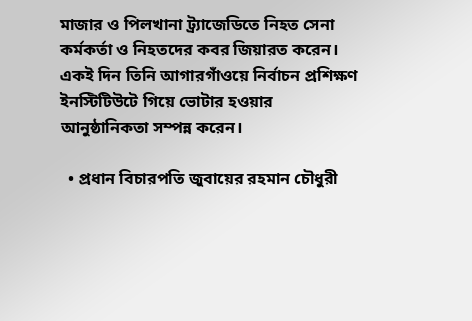মাজার ও পিলখানা ট্র্যাজেডিতে নিহত সেনা কর্মকর্তা ও নিহতদের কবর জিয়ারত করেন। একই দিন তিনি আগারগাঁওয়ে নির্বাচন প্রশিক্ষণ ইনস্টিটিউটে গিয়ে ভোটার হওয়ার আনুষ্ঠানিকতা সম্পন্ন করেন।

  • প্রধান বিচারপতি জুবায়ের রহমান চৌধুরী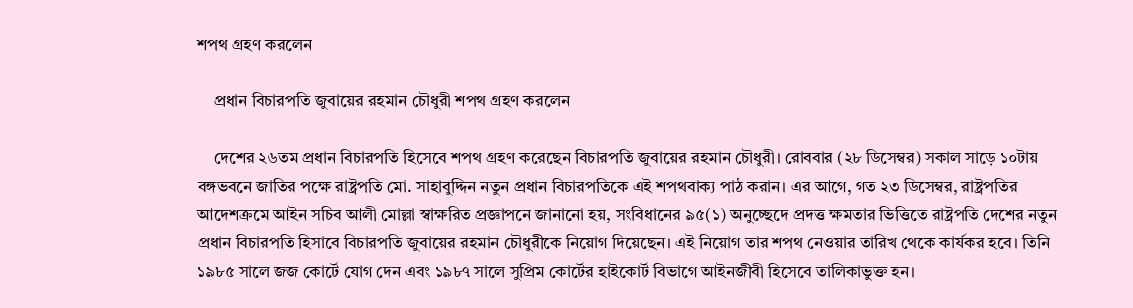শপথ গ্রহণ করলেন

    প্রধান বিচারপতি জুবায়ের রহমান চৌধুরী শপথ গ্রহণ করলেন

    দেশের ২৬তম প্রধান বিচারপতি হিসেবে শপথ গ্রহণ করেছেন বিচারপতি জুবায়ের রহমান চৌধুরী। রোববার (২৮ ডিসেম্বর) সকাল সাড়ে ১০টায় বঙ্গভবনে জাতির পক্ষে রাষ্ট্রপতি মো. সাহাবুদ্দিন নতুন প্রধান বিচারপতিকে এই শপথবাক্য পাঠ করান। এর আগে, গত ২৩ ডিসেম্বর, রাষ্ট্রপতির আদেশক্রমে আইন সচিব আলী মোল্লা স্বাক্ষরিত প্রজ্ঞাপনে জানানো হয়, সংবিধানের ৯৫(১) অনুচ্ছেদে প্রদত্ত ক্ষমতার ভিত্তিতে রাষ্ট্রপতি দেশের নতুন প্রধান বিচারপতি হিসাবে বিচারপতি জুবায়ের রহমান চৌধুরীকে নিয়োগ দিয়েছেন। এই নিয়োগ তার শপথ নেওয়ার তারিখ থেকে কার্যকর হবে। তিনি ১৯৮৫ সালে জজ কোর্টে যোগ দেন এবং ১৯৮৭ সালে সুপ্রিম কোর্টের হাইকোর্ট বিভাগে আইনজীবী হিসেবে তালিকাভুক্ত হন।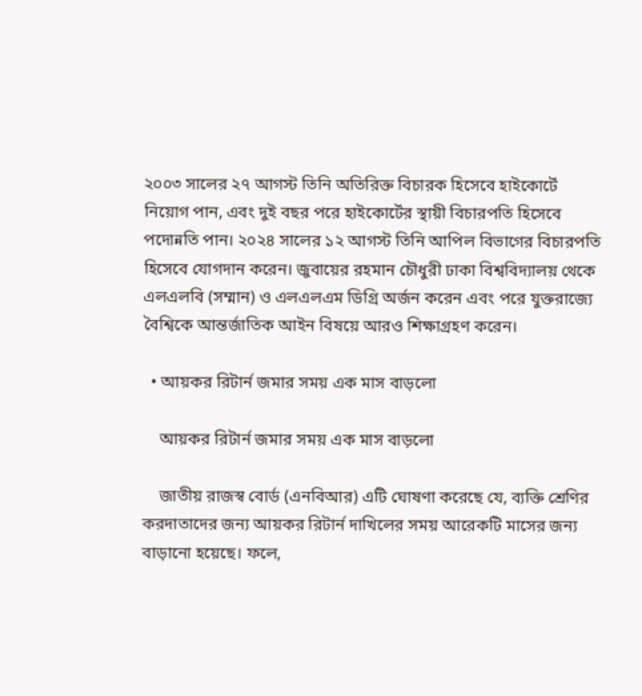২০০৩ সালের ২৭ আগস্ট তিনি অতিরিক্ত বিচারক হিসেবে হাইকোর্টে নিয়োগ পান, এবং দুই বছর পরে হাইকোর্টের স্থায়ী বিচারপতি হিসেবে পদোন্নতি পান। ২০২৪ সালের ১২ আগস্ট তিনি আপিল বিভাগের বিচারপতি হিসেবে যোগদান করেন। জুবায়ের রহমান চৌধুরী ঢাকা বিশ্ববিদ্যালয় থেকে এলএলবি (সম্মান) ও এলএলএম ডিগ্রি অর্জন করেন এবং পরে যুক্তরাজ্যে বৈশ্বিকে আন্তর্জাতিক আইন বিষয়ে আরও শিক্ষাগ্রহণ করেন।

  • আয়কর রিটার্ন জমার সময় এক মাস বাড়লো

    আয়কর রিটার্ন জমার সময় এক মাস বাড়লো

    জাতীয় রাজস্ব বোর্ড (এনবিআর) এটি ঘোষণা করেছে যে, ব্যক্তি শ্রেণির করদাতাদের জন্য আয়কর রিটার্ন দাখিলের সময় আরেকটি মাসের জন্য বাড়ানো হয়েছে। ফলে,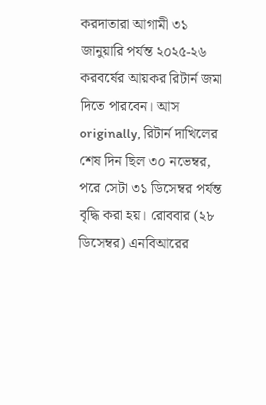করদাতারা আগামী ৩১ জানুয়ারি পর্যন্ত ২০২৫-২৬ করবর্ষের আয়কর রিটার্ন জমা দিতে পারবেন। আস originally, রিটার্ন দাখিলের শেষ দিন ছিল ৩০ নভেম্বর, পরে সেটা ৩১ ডিসেম্বর পর্যন্ত বৃদ্ধি করা হয়। রোববার (২৮ ডিসেম্বর) এনবিআরের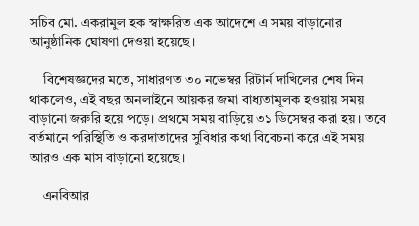সচিব মো. একরামুল হক স্বাক্ষরিত এক আদেশে এ সময় বাড়ানোর আনুষ্ঠানিক ঘোষণা দেওয়া হয়েছে।

    বিশেষজ্ঞদের মতে, সাধারণত ৩০ নভেম্বর রিটার্ন দাখিলের শেষ দিন থাকলেও, এই বছর অনলাইনে আয়কর জমা বাধ্যতামূলক হওয়ায় সময় বাড়ানো জরুরি হয়ে পড়ে। প্রথমে সময় বাড়িয়ে ৩১ ডিসেম্বর করা হয়। তবে বর্তমানে পরিস্থিতি ও করদাতাদের সুবিধার কথা বিবেচনা করে এই সময় আরও এক মাস বাড়ানো হয়েছে।

    এনবিআর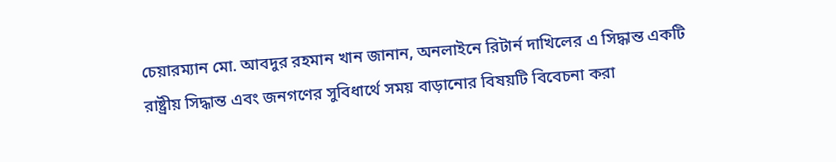চেয়ারম্যান মো. আবদুর রহমান খান জানান, অনলাইনে রিটার্ন দাখিলের এ সিদ্ধান্ত একটি রাষ্ট্রীয় সিদ্ধান্ত এবং জনগণের সুবিধার্থে সময় বাড়ানোর বিষয়টি বিবেচনা করা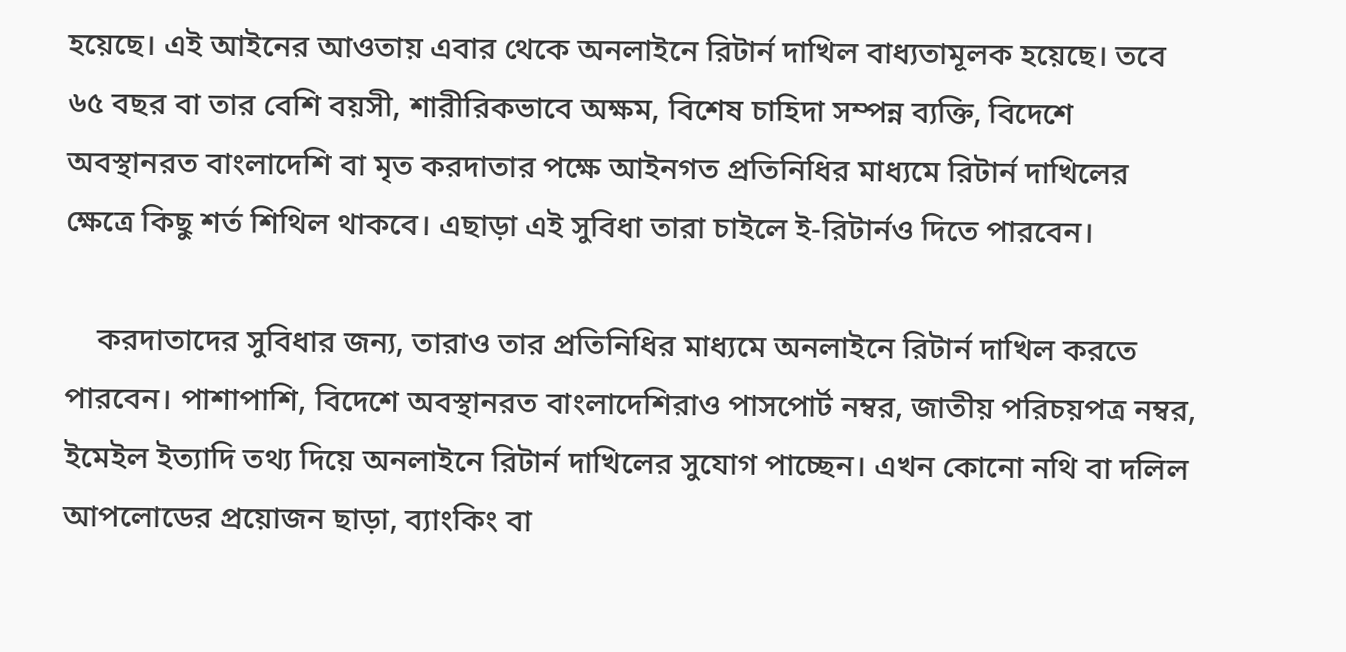হয়েছে। এই আইনের আওতায় এবার থেকে অনলাইনে রিটার্ন দাখিল বাধ্যতামূলক হয়েছে। তবে ৬৫ বছর বা তার বেশি বয়সী, শারীরিকভাবে অক্ষম, বিশেষ চাহিদা সম্পন্ন ব্যক্তি, বিদেশে অবস্থানরত বাংলাদেশি বা মৃত করদাতার পক্ষে আইনগত প্রতিনিধির মাধ্যমে রিটার্ন দাখিলের ক্ষেত্রে কিছু শর্ত শিথিল থাকবে। এছাড়া এই সুবিধা তারা চাইলে ই-রিটার্নও দিতে পারবেন।

    করদাতাদের সুবিধার জন্য, তারাও তার প্রতিনিধির মাধ্যমে অনলাইনে রিটার্ন দাখিল করতে পারবেন। পাশাপাশি, বিদেশে অবস্থানরত বাংলাদেশিরাও পাসপোর্ট নম্বর, জাতীয় পরিচয়পত্র নম্বর, ইমেইল ইত্যাদি তথ্য দিয়ে অনলাইনে রিটার্ন দাখিলের সুযোগ পাচ্ছেন। এখন কোনো নথি বা দলিল আপলোডের প্রয়োজন ছাড়া, ব্যাংকিং বা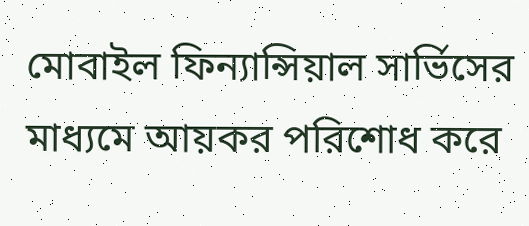মোবাইল ফিন্যান্সিয়াল সার্ভিসের মাধ্যমে আয়কর পরিশোধ করে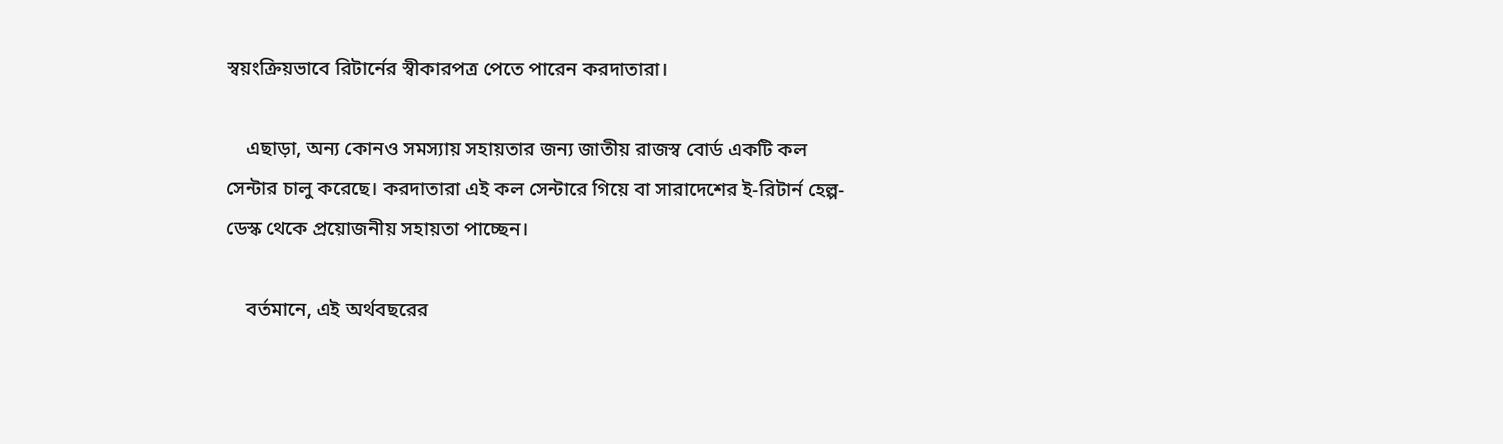স্বয়ংক্রিয়ভাবে রিটার্নের স্বীকারপত্র পেতে পারেন করদাতারা।

    এছাড়া, অন্য কোনও সমস্যায় সহায়তার জন্য জাতীয় রাজস্ব বোর্ড একটি কল সেন্টার চালু করেছে। করদাতারা এই কল সেন্টারে গিয়ে বা সারাদেশের ই-রিটার্ন হেল্প-ডেস্ক থেকে প্রয়োজনীয় সহায়তা পাচ্ছেন।

    বর্তমানে, এই অর্থবছরের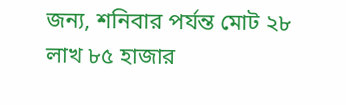জন্য, শনিবার পর্যন্ত মোট ২৮ লাখ ৮৫ হাজার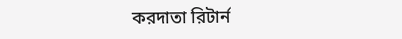করদাতা রিটার্ন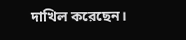দাখিল করেছেন।